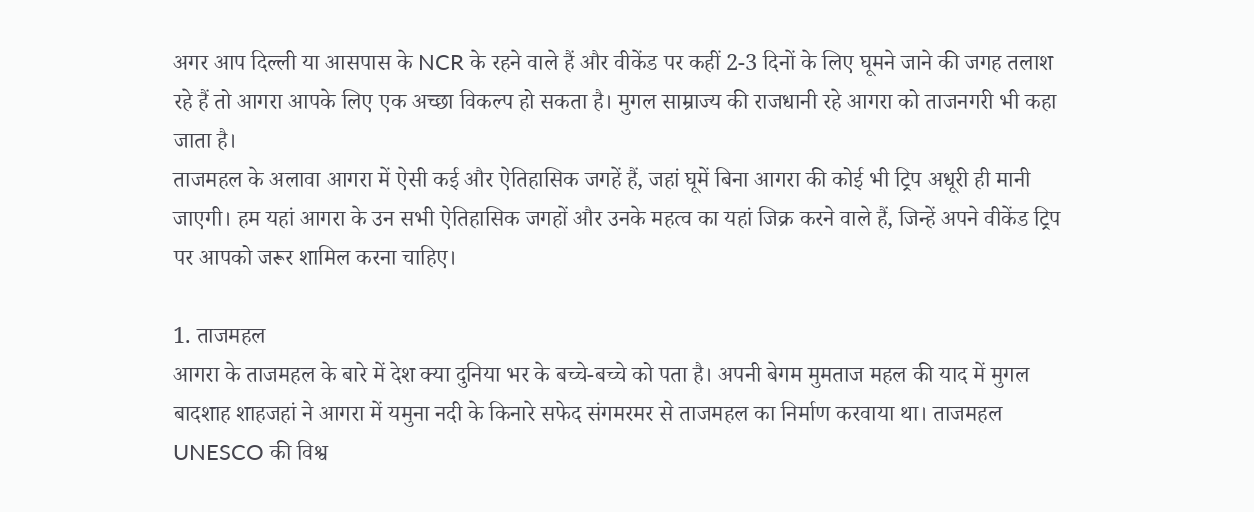अगर आप दिल्ली या आसपास के NCR के रहने वाले हैं और वीकेंड पर कहीं 2-3 दिनों के लिए घूमने जाने की जगह तलाश रहे हैं तो आगरा आपके लिए एक अच्छा विकल्प हो सकता है। मुगल साम्राज्य की राजधानी रहे आगरा को ताजनगरी भी कहा जाता है।
ताजमहल के अलावा आगरा में ऐसी कई और ऐतिहासिक जगहें हैं, जहां घूमें बिना आगरा की कोई भी ट्रिप अधूरी ही मानी जाएगी। हम यहां आगरा के उन सभी ऐतिहासिक जगहों और उनके महत्व का यहां जिक्र करने वाले हैं, जिन्हें अपने वीकेंड ट्रिप पर आपको जरूर शामिल करना चाहिए।

1. ताजमहल
आगरा के ताजमहल के बारे में देश क्या दुनिया भर के बच्चे-बच्चे को पता है। अपनी बेगम मुमताज महल की याद में मुगल बादशाह शाहजहां ने आगरा में यमुना नदी के किनारे सफेद संगमरमर से ताजमहल का निर्माण करवाया था। ताजमहल UNESCO की विश्व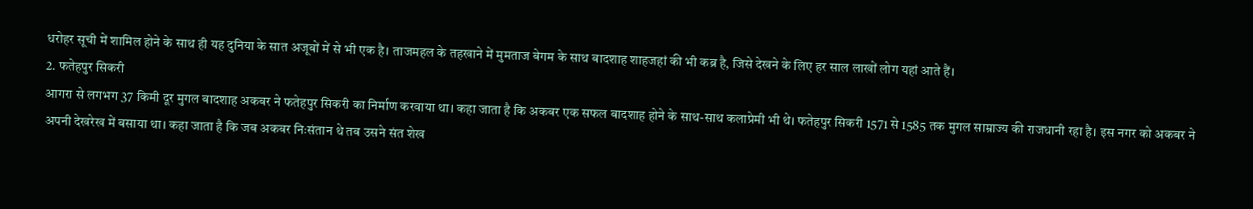धरोहर सूची में शामिल होने के साथ ही यह दुनिया के सात अजूबों में से भी एक है। ताजमहल के तहखाने में मुमताज बेगम के साथ बादशाह शाहजहां की भी कब्र है, जिसे देखने के लिए हर साल लाखों लोग यहां आते हैं।
2. फतेहपुर सिकरी
आगरा से लगभग 37 किमी दूर मुगल बादशाह अकबर ने फतेहपुर सिकरी का निर्माण करवाया था। कहा जाता है कि अकबर एक सफल बादशाह होने के साथ-साथ कलाप्रेमी भी थे। फतेहपुर सिकरी 1571 से 1585 तक मुगल साम्राज्य की राजधानी रहा है। इस नगर को अकबर ने अपनी देखरेख में बसाया था। कहा जाता है कि जब अकबर निःसंतान थे तब उसने संत शेख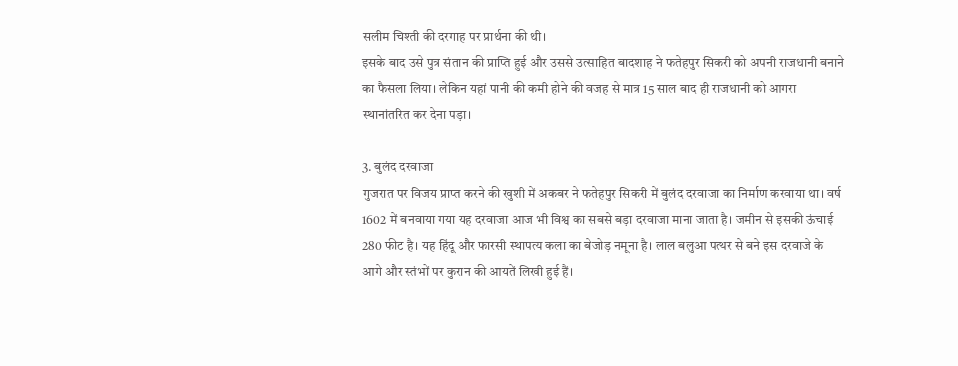सलीम चिश्ती की दरगाह पर प्रार्थना की थी।
इसके बाद उसे पुत्र संतान की प्राप्ति हुई और उससे उत्साहित बादशाह ने फतेहपुर सिकरी को अपनी राजधानी बनाने का फैसला लिया। लेकिन यहां पानी की कमी होने की वजह से मात्र 15 साल बाद ही राजधानी को आगरा स्थानांतरित कर देना पड़ा।

3. बुलंद दरवाजा
गुजरात पर विजय प्राप्त करने की खुशी में अकबर ने फतेहपुर सिकरी में बुलंद दरवाजा का निर्माण करवाया था। वर्ष 1602 में बनवाया गया यह दरवाजा आज भी विश्व का सबसे बड़ा दरवाजा माना जाता है। जमीन से इसकी ऊंचाई 280 फीट है। यह हिंदू और फारसी स्थापत्य कला का बेजोड़ नमूना है। लाल बलुआ पत्थर से बने इस दरवाजे के आगे और स्तंभों पर कुरान की आयतें लिखी हुई हैं।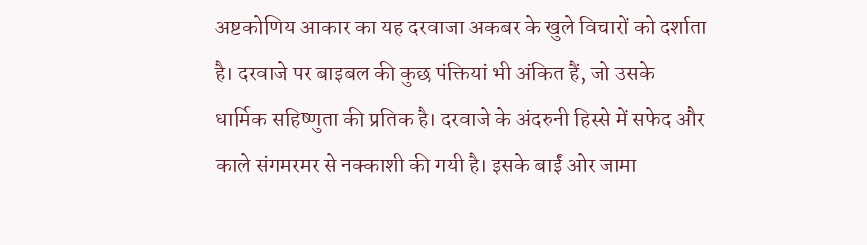अष्टकोणिय आकार का यह दरवाजा अकबर के खुले विचारों को दर्शाता है। दरवाजे पर बाइबल की कुछ पंक्तियां भी अंकित हैं, जो उसके धार्मिक सहिष्णुता की प्रतिक है। दरवाजे के अंदरुनी हिस्से में सफेद और काले संगमरमर से नक्काशी की गयी है। इसके बाईं ओर जामा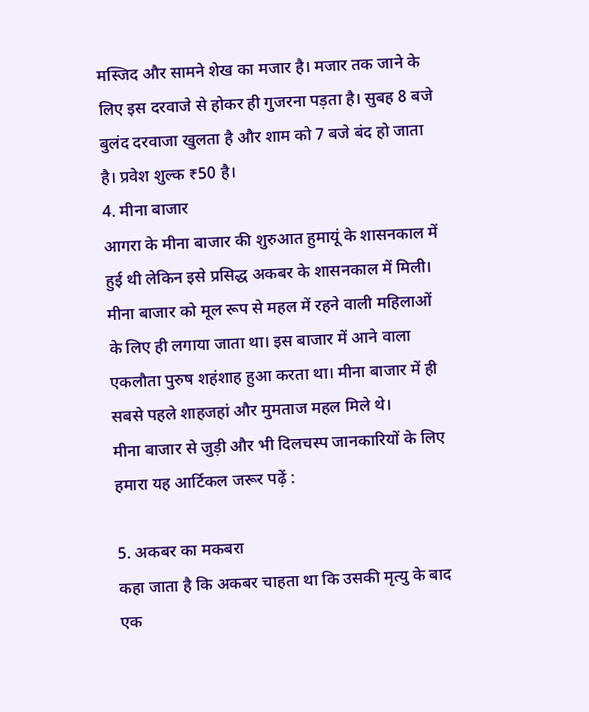मस्जिद और सामने शेख का मजार है। मजार तक जाने के लिए इस दरवाजे से होकर ही गुजरना पड़ता है। सुबह 8 बजे बुलंद दरवाजा खुलता है और शाम को 7 बजे बंद हो जाता है। प्रवेश शुल्क ₹50 है।
4. मीना बाजार
आगरा के मीना बाजार की शुरुआत हुमायूं के शासनकाल में हुई थी लेकिन इसे प्रसिद्ध अकबर के शासनकाल में मिली। मीना बाजार को मूल रूप से महल में रहने वाली महिलाओं के लिए ही लगाया जाता था। इस बाजार में आने वाला एकलौता पुरुष शहंशाह हुआ करता था। मीना बाजार में ही सबसे पहले शाहजहां और मुमताज महल मिले थे।
मीना बाजार से जुड़ी और भी दिलचस्प जानकारियों के लिए हमारा यह आर्टिकल जरूर पढ़ें :

5. अकबर का मकबरा
कहा जाता है कि अकबर चाहता था कि उसकी मृत्यु के बाद एक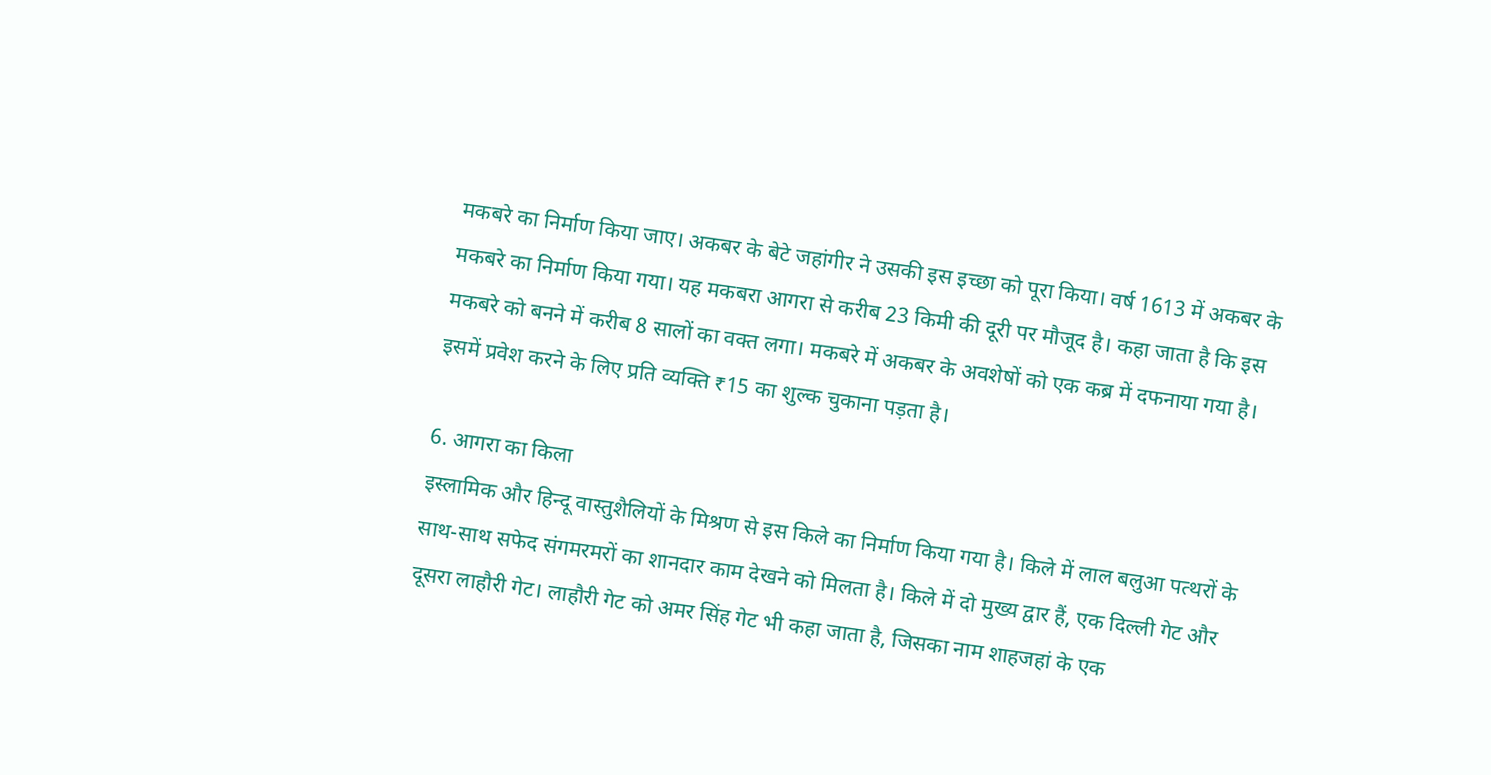मकबरे का निर्माण किया जाए। अकबर के बेटे जहांगीर ने उसकी इस इच्छा को पूरा किया। वर्ष 1613 में अकबर के मकबरे का निर्माण किया गया। यह मकबरा आगरा से करीब 23 किमी की दूरी पर मौजूद है। कहा जाता है कि इस मकबरे को बनने में करीब 8 सालों का वक्त लगा। मकबरे में अकबर के अवशेषों को एक कब्र में दफनाया गया है। इसमें प्रवेश करने के लिए प्रति व्यक्ति ₹15 का शुल्क चुकाना पड़ता है।

6. आगरा का किला
इस्लामिक और हिन्दू वास्तुशैलियों के मिश्रण से इस किले का निर्माण किया गया है। किले में लाल बलुआ पत्थरों के साथ-साथ सफेद संगमरमरों का शानदार काम देखने को मिलता है। किले में दो मुख्य द्वार हैं, एक दिल्ली गेट और दूसरा लाहौरी गेट। लाहौरी गेट को अमर सिंह गेट भी कहा जाता है, जिसका नाम शाहजहां के एक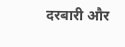दरबारी और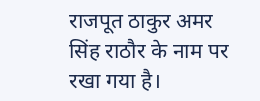राजपूत ठाकुर अमर सिंह राठौर के नाम पर रखा गया है।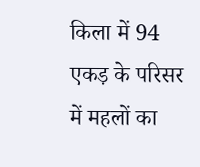किला में 94 एकड़ के परिसर में महलों का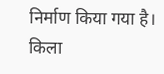निर्माण किया गया है। किला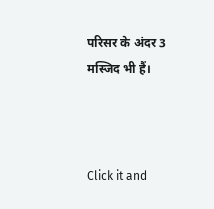परिसर के अंदर 3 मस्जिद भी हैं।



Click it and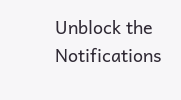Unblock the Notifications